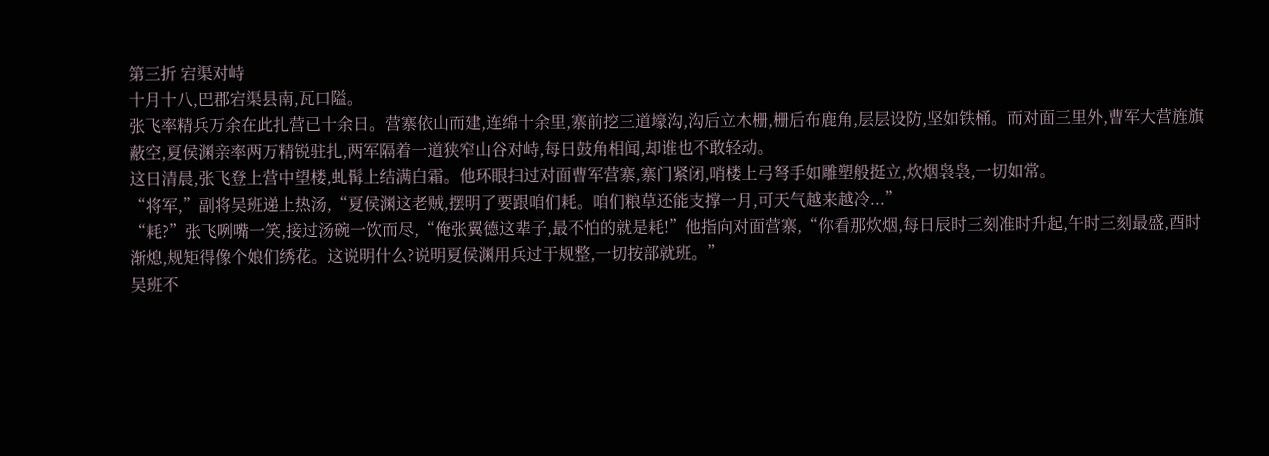第三折 宕渠对峙
十月十八,巴郡宕渠县南,瓦口隘。
张飞率精兵万余在此扎营已十余日。营寨依山而建,连绵十余里,寨前挖三道壕沟,沟后立木栅,栅后布鹿角,层层设防,坚如铁桶。而对面三里外,曹军大营旌旗蔽空,夏侯渊亲率两万精锐驻扎,两军隔着一道狭窄山谷对峙,每日鼓角相闻,却谁也不敢轻动。
这日清晨,张飞登上营中望楼,虬髯上结满白霜。他环眼扫过对面曹军营寨,寨门紧闭,哨楼上弓弩手如雕塑般挺立,炊烟袅袅,一切如常。
“将军,”副将吴班递上热汤,“夏侯渊这老贼,摆明了要跟咱们耗。咱们粮草还能支撑一月,可天气越来越冷...”
“耗?”张飞咧嘴一笑,接过汤碗一饮而尽,“俺张翼德这辈子,最不怕的就是耗!”他指向对面营寨,“你看那炊烟,每日辰时三刻准时升起,午时三刻最盛,酉时渐熄,规矩得像个娘们绣花。这说明什么?说明夏侯渊用兵过于规整,一切按部就班。”
吴班不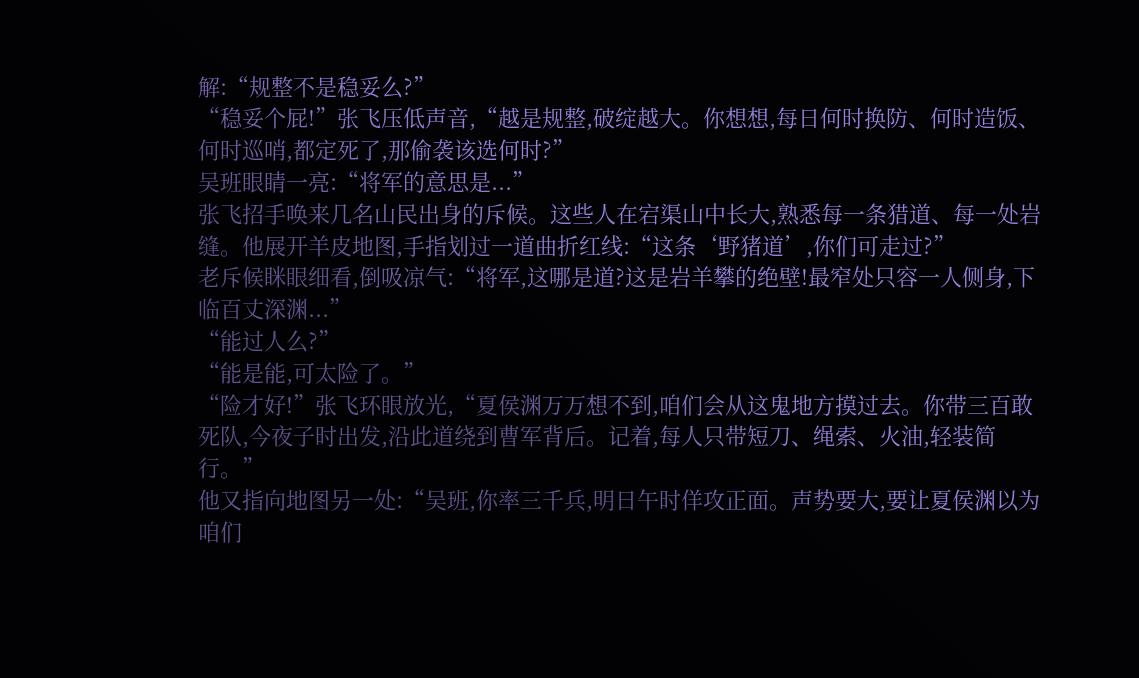解:“规整不是稳妥么?”
“稳妥个屁!”张飞压低声音,“越是规整,破绽越大。你想想,每日何时换防、何时造饭、何时巡哨,都定死了,那偷袭该选何时?”
吴班眼睛一亮:“将军的意思是...”
张飞招手唤来几名山民出身的斥候。这些人在宕渠山中长大,熟悉每一条猎道、每一处岩缝。他展开羊皮地图,手指划过一道曲折红线:“这条‘野猪道’,你们可走过?”
老斥候眯眼细看,倒吸凉气:“将军,这哪是道?这是岩羊攀的绝壁!最窄处只容一人侧身,下临百丈深渊...”
“能过人么?”
“能是能,可太险了。”
“险才好!”张飞环眼放光,“夏侯渊万万想不到,咱们会从这鬼地方摸过去。你带三百敢死队,今夜子时出发,沿此道绕到曹军背后。记着,每人只带短刀、绳索、火油,轻装简行。”
他又指向地图另一处:“吴班,你率三千兵,明日午时佯攻正面。声势要大,要让夏侯渊以为咱们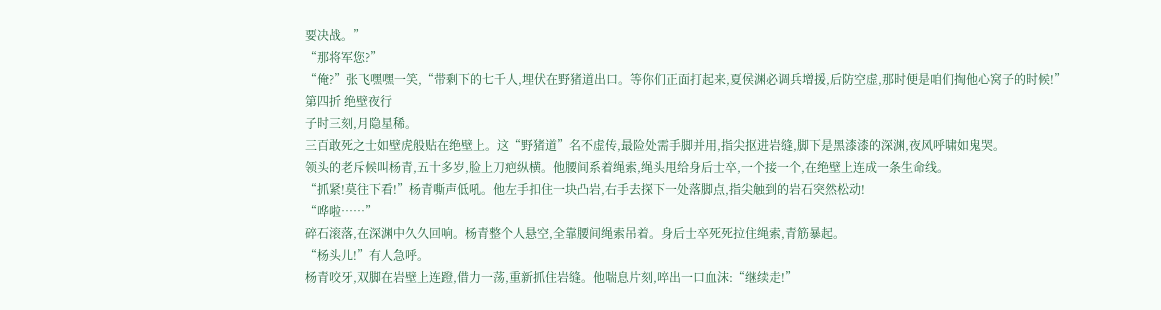要决战。”
“那将军您?”
“俺?”张飞嘿嘿一笑,“带剩下的七千人,埋伏在野猪道出口。等你们正面打起来,夏侯渊必调兵增援,后防空虚,那时便是咱们掏他心窝子的时候!”
第四折 绝壁夜行
子时三刻,月隐星稀。
三百敢死之士如壁虎般贴在绝壁上。这“野猪道”名不虚传,最险处需手脚并用,指尖抠进岩缝,脚下是黑漆漆的深渊,夜风呼啸如鬼哭。
领头的老斥候叫杨青,五十多岁,脸上刀疤纵横。他腰间系着绳索,绳头甩给身后士卒,一个接一个,在绝壁上连成一条生命线。
“抓紧!莫往下看!”杨青嘶声低吼。他左手扣住一块凸岩,右手去探下一处落脚点,指尖触到的岩石突然松动!
“哗啦……”
碎石滚落,在深渊中久久回响。杨青整个人悬空,全靠腰间绳索吊着。身后士卒死死拉住绳索,青筋暴起。
“杨头儿!”有人急呼。
杨青咬牙,双脚在岩壁上连蹬,借力一荡,重新抓住岩缝。他喘息片刻,啐出一口血沫:“继续走!”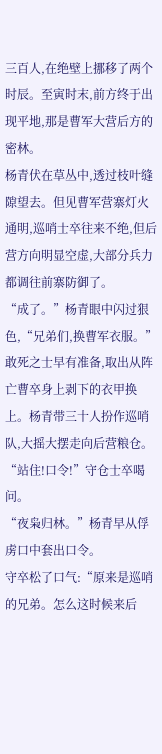三百人,在绝壁上挪移了两个时辰。至寅时末,前方终于出现平地,那是曹军大营后方的密林。
杨青伏在草丛中,透过枝叶缝隙望去。但见曹军营寨灯火通明,巡哨士卒往来不绝,但后营方向明显空虚,大部分兵力都调往前寨防御了。
“成了。”杨青眼中闪过狠色,“兄弟们,换曹军衣服。”
敢死之士早有准备,取出从阵亡曹卒身上剥下的衣甲换上。杨青带三十人扮作巡哨队,大摇大摆走向后营粮仓。
“站住!口令!”守仓士卒喝问。
“夜枭归林。”杨青早从俘虏口中套出口令。
守卒松了口气:“原来是巡哨的兄弟。怎么这时候来后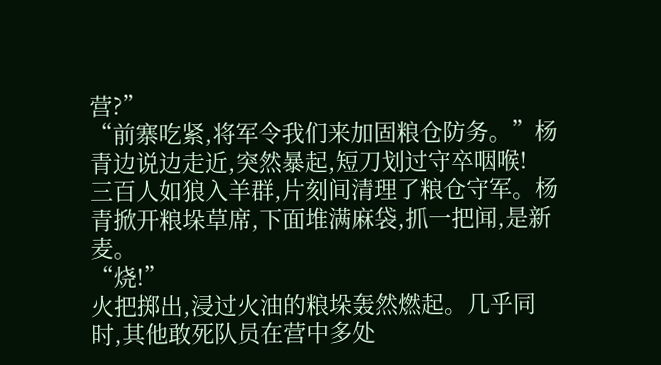营?”
“前寨吃紧,将军令我们来加固粮仓防务。”杨青边说边走近,突然暴起,短刀划过守卒咽喉!
三百人如狼入羊群,片刻间清理了粮仓守军。杨青掀开粮垛草席,下面堆满麻袋,抓一把闻,是新麦。
“烧!”
火把掷出,浸过火油的粮垛轰然燃起。几乎同时,其他敢死队员在营中多处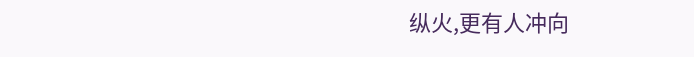纵火,更有人冲向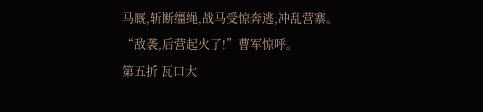马厩,斩断缰绳,战马受惊奔逃,冲乱营寨。
“敌袭,后营起火了!”曹军惊呼。
第五折 瓦口大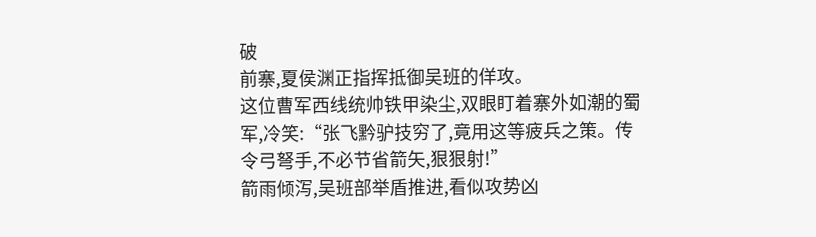破
前寨,夏侯渊正指挥抵御吴班的佯攻。
这位曹军西线统帅铁甲染尘,双眼盯着寨外如潮的蜀军,冷笑:“张飞黔驴技穷了,竟用这等疲兵之策。传令弓弩手,不必节省箭矢,狠狠射!”
箭雨倾泻,吴班部举盾推进,看似攻势凶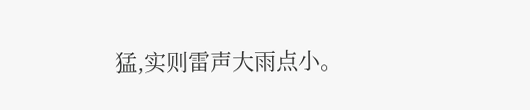猛,实则雷声大雨点小。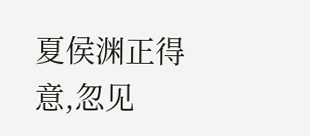夏侯渊正得意,忽见